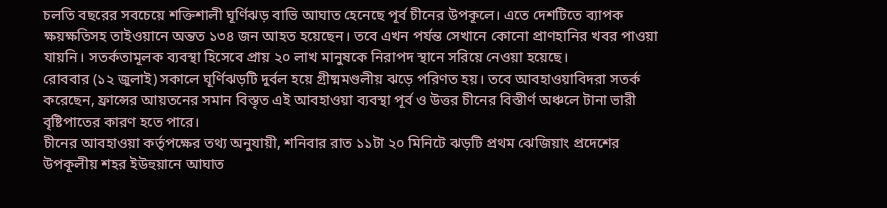চলতি বছরের সবচেয়ে শক্তিশালী ঘূর্ণিঝড় বাভি আঘাত হেনেছে পূর্ব চীনের উপকূলে। এতে দেশটিতে ব্যাপক ক্ষয়ক্ষতিসহ তাইওয়ানে অন্তত ১৩৪ জন আহত হয়েছেন। তবে এখন পর্যন্ত সেখানে কোনো প্রাণহানির খবর পাওয়া যায়নি। সতর্কতামূলক ব্যবস্থা হিসেবে প্রায় ২০ লাখ মানুষকে নিরাপদ স্থানে সরিয়ে নেওয়া হয়েছে।
রোববার (১২ জুলাই) সকালে ঘূর্ণিঝড়টি দুর্বল হয়ে গ্রীষ্মমণ্ডলীয় ঝড়ে পরিণত হয়। তবে আবহাওয়াবিদরা সতর্ক করেছেন, ফ্রান্সের আয়তনের সমান বিস্তৃত এই আবহাওয়া ব্যবস্থা পূর্ব ও উত্তর চীনের বিস্তীর্ণ অঞ্চলে টানা ভারী বৃষ্টিপাতের কারণ হতে পারে।
চীনের আবহাওয়া কর্তৃপক্ষের তথ্য অনুযায়ী, শনিবার রাত ১১টা ২০ মিনিটে ঝড়টি প্রথম ঝেজিয়াং প্রদেশের উপকূলীয় শহর ইউহুয়ানে আঘাত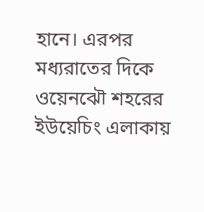হানে। এরপর মধ্যরাতের দিকে ওয়েনঝৌ শহরের ইউয়েচিং এলাকায়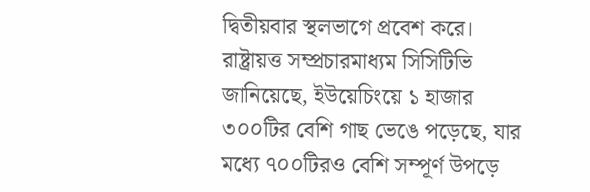দ্বিতীয়বার স্থলভাগে প্রবেশ করে।
রাষ্ট্রায়ত্ত সম্প্রচারমাধ্যম সিসিটিভি জানিয়েছে, ইউয়েচিংয়ে ১ হাজার ৩০০টির বেশি গাছ ভেঙে পড়েছে, যার মধ্যে ৭০০টিরও বেশি সম্পূর্ণ উপড়ে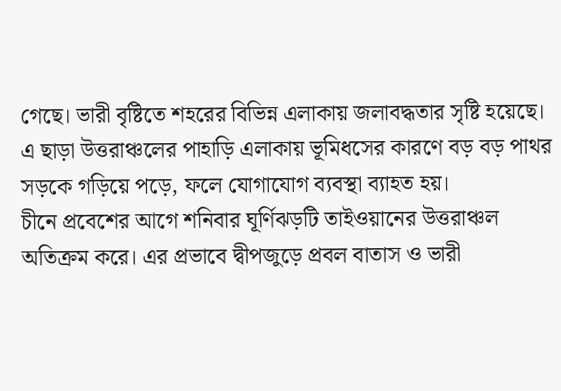গেছে। ভারী বৃষ্টিতে শহরের বিভিন্ন এলাকায় জলাবদ্ধতার সৃষ্টি হয়েছে। এ ছাড়া উত্তরাঞ্চলের পাহাড়ি এলাকায় ভূমিধসের কারণে বড় বড় পাথর সড়কে গড়িয়ে পড়ে, ফলে যোগাযোগ ব্যবস্থা ব্যাহত হয়।
চীনে প্রবেশের আগে শনিবার ঘূর্ণিঝড়টি তাইওয়ানের উত্তরাঞ্চল অতিক্রম করে। এর প্রভাবে দ্বীপজুড়ে প্রবল বাতাস ও ভারী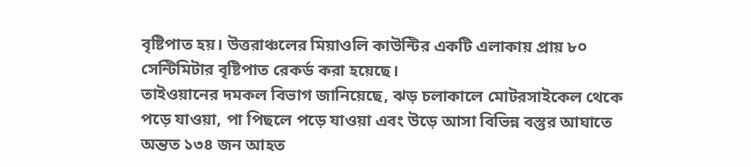বৃষ্টিপাত হয়। উত্তরাঞ্চলের মিয়াওলি কাউন্টির একটি এলাকায় প্রায় ৮০ সেন্টিমিটার বৃষ্টিপাত রেকর্ড করা হয়েছে।
তাইওয়ানের দমকল বিভাগ জানিয়েছে, ঝড় চলাকালে মোটরসাইকেল থেকে পড়ে যাওয়া, পা পিছলে পড়ে যাওয়া এবং উড়ে আসা বিভিন্ন বস্তুর আঘাতে অন্তত ১৩৪ জন আহত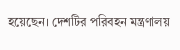হয়েছেন। দেশটির পরিবহন মন্ত্রণালয়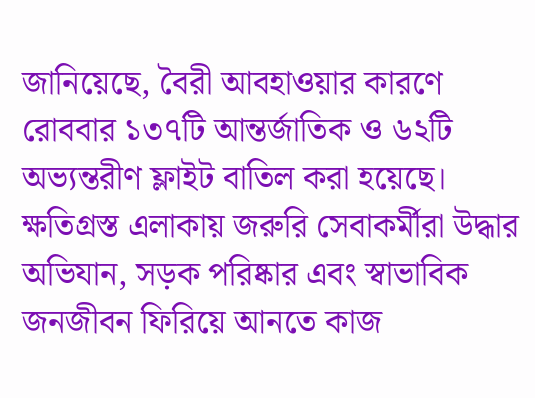জানিয়েছে, বৈরী আবহাওয়ার কারণে রোববার ১৩৭টি আন্তর্জাতিক ও ৬২টি অভ্যন্তরীণ ফ্লাইট বাতিল করা হয়েছে।
ক্ষতিগ্রস্ত এলাকায় জরুরি সেবাকর্মীরা উদ্ধার অভিযান, সড়ক পরিষ্কার এবং স্বাভাবিক জনজীবন ফিরিয়ে আনতে কাজ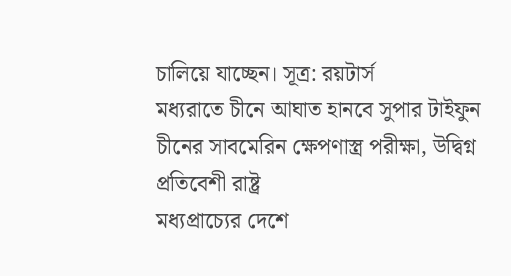চালিয়ে যাচ্ছেন। সূত্র: রয়টার্স
মধ্যরাতে চীনে আঘাত হানবে সুপার টাইফুন
চীনের সাবমেরিন ক্ষেপণাস্ত্র পরীক্ষা, উদ্বিগ্ন প্রতিবেশী রাষ্ট্র
মধ্যপ্রাচ্যের দেশে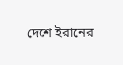দেশে ইরানের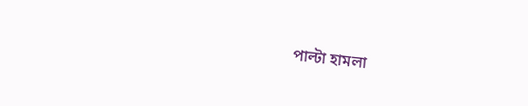পাল্টা হামলা